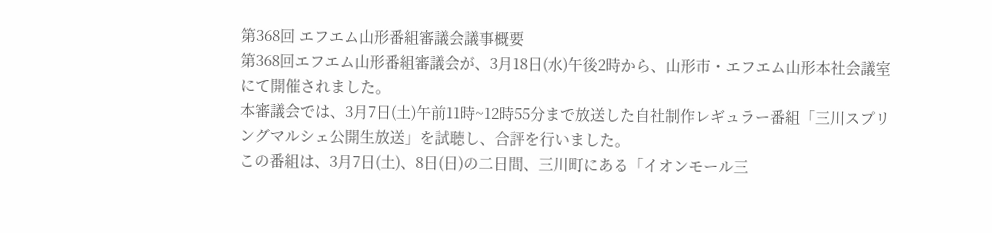第368回 エフエム山形番組審議会議事概要
第368回エフエム山形番組審議会が、3月18日(水)午後2時から、山形市・エフエム山形本社会議室にて開催されました。
本審議会では、3月7日(土)午前11時~12時55分まで放送した自社制作レギュラー番組「三川スプリングマルシェ公開生放送」を試聴し、合評を行いました。
この番組は、3月7日(土)、8日(日)の二日間、三川町にある「イオンモール三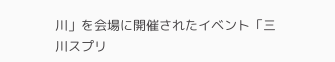川」を会場に開催されたイベント「三川スプリ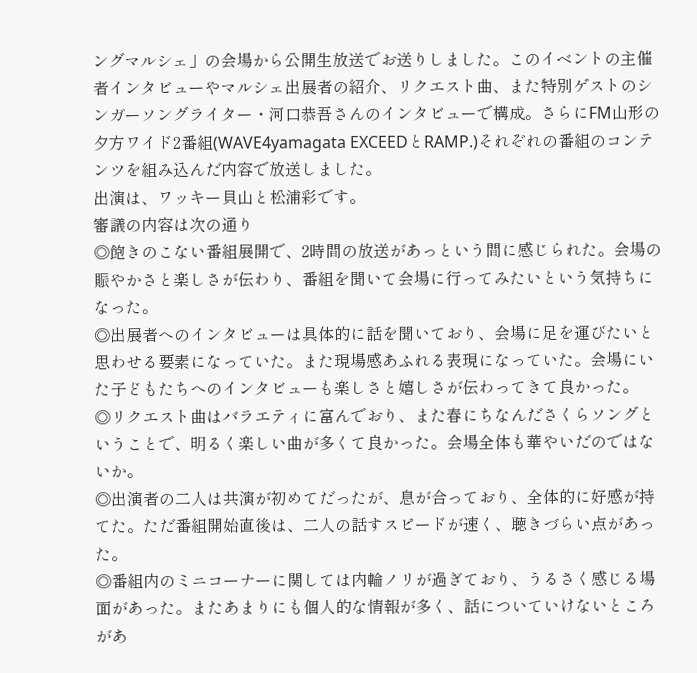ングマルシェ」の会場から公開生放送でお送りしました。このイベントの主催者インタビューやマルシェ出展者の紹介、リクエスト曲、また特別ゲストのシンガーソングライター・河口恭吾さんのインタビューで構成。さらにFM山形の夕方ワイド2番組(WAVE4yamagata EXCEEDとRAMP.)それぞれの番組のコンテンツを組み込んだ内容で放送しました。
出演は、ワッキー貝山と松浦彩です。
審議の内容は次の通り
◎飽きのこない番組展開で、2時間の放送があっという間に感じられた。会場の賑やかさと楽しさが伝わり、番組を聞いて会場に行ってみたいという気持ちになった。
◎出展者へのインタビューは具体的に話を聞いており、会場に足を運びたいと思わせる要素になっていた。また現場感あふれる表現になっていた。会場にいた子どもたちへのインタビューも楽しさと嬉しさが伝わってきて良かった。
◎リクエスト曲はバラエティに富んでおり、また春にちなんださくらソングということで、明るく楽しい曲が多くて良かった。会場全体も華やいだのではないか。
◎出演者の二人は共演が初めてだったが、息が合っており、全体的に好感が持てた。ただ番組開始直後は、二人の話すスピードが速く、聴きづらい点があった。
◎番組内のミニコーナーに関しては内輪ノリが過ぎており、うるさく感じる場面があった。またあまりにも個人的な情報が多く、話についていけないところがあ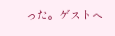った。ゲストへ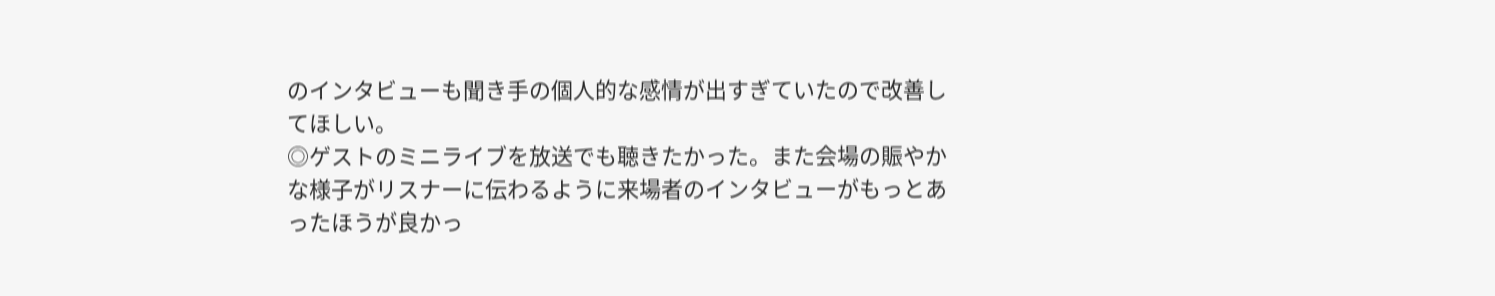のインタビューも聞き手の個人的な感情が出すぎていたので改善してほしい。
◎ゲストのミニライブを放送でも聴きたかった。また会場の賑やかな様子がリスナーに伝わるように来場者のインタビューがもっとあったほうが良かっ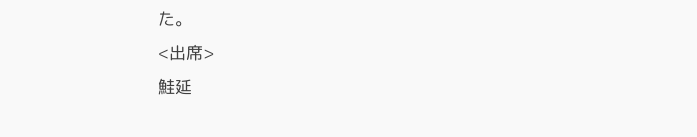た。
<出席>
鮭延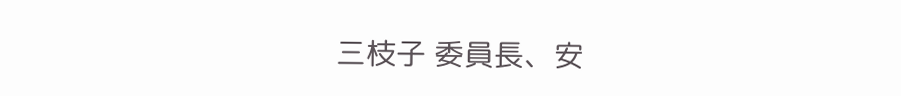三枝子 委員長、安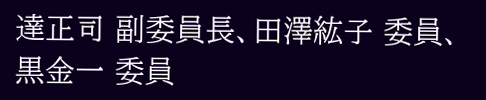達正司 副委員長、田澤紘子 委員、黒金一 委員